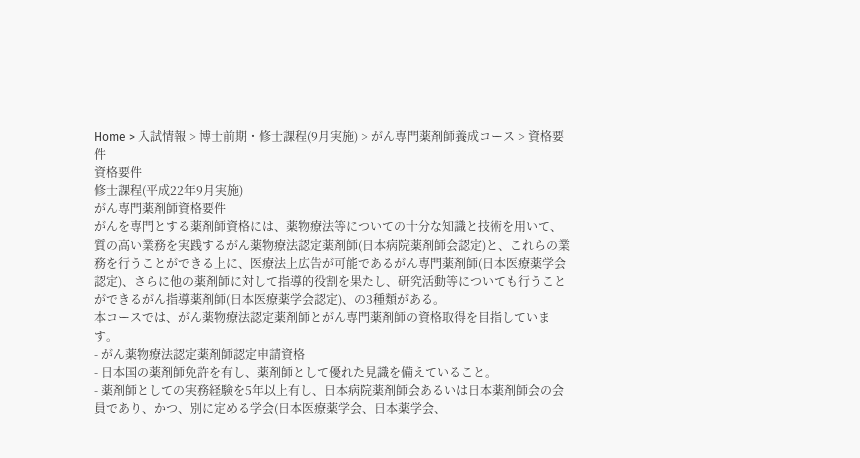Home > 入試情報 > 博士前期・修士課程(9月実施) > がん専門薬剤師養成コース > 資格要件
資格要件
修士課程(平成22年9月実施)
がん専門薬剤師資格要件
がんを専門とする薬剤師資格には、薬物療法等についての十分な知識と技術を用いて、質の高い業務を実践するがん薬物療法認定薬剤師(日本病院薬剤師会認定)と、これらの業務を行うことができる上に、医療法上広告が可能であるがん専門薬剤師(日本医療薬学会認定)、さらに他の薬剤師に対して指導的役割を果たし、研究活動等についても行うことができるがん指導薬剤師(日本医療薬学会認定)、の3種類がある。
本コースでは、がん薬物療法認定薬剤師とがん専門薬剤師の資格取得を目指しています。
- がん薬物療法認定薬剤師認定申請資格
- 日本国の薬剤師免許を有し、薬剤師として優れた見識を備えていること。
- 薬剤師としての実務経験を5年以上有し、日本病院薬剤師会あるいは日本薬剤師会の会員であり、かつ、別に定める学会(日本医療薬学会、日本薬学会、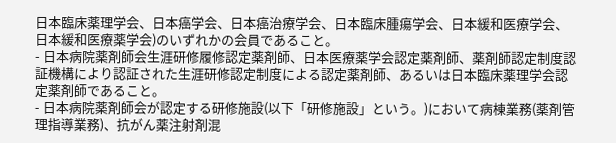日本臨床薬理学会、日本癌学会、日本癌治療学会、日本臨床腫瘍学会、日本緩和医療学会、日本緩和医療薬学会)のいずれかの会員であること。
- 日本病院薬剤師会生涯研修履修認定薬剤師、日本医療薬学会認定薬剤師、薬剤師認定制度認証機構により認証された生涯研修認定制度による認定薬剤師、あるいは日本臨床薬理学会認定薬剤師であること。
- 日本病院薬剤師会が認定する研修施設(以下「研修施設」という。)において病棟業務(薬剤管理指導業務)、抗がん薬注射剤混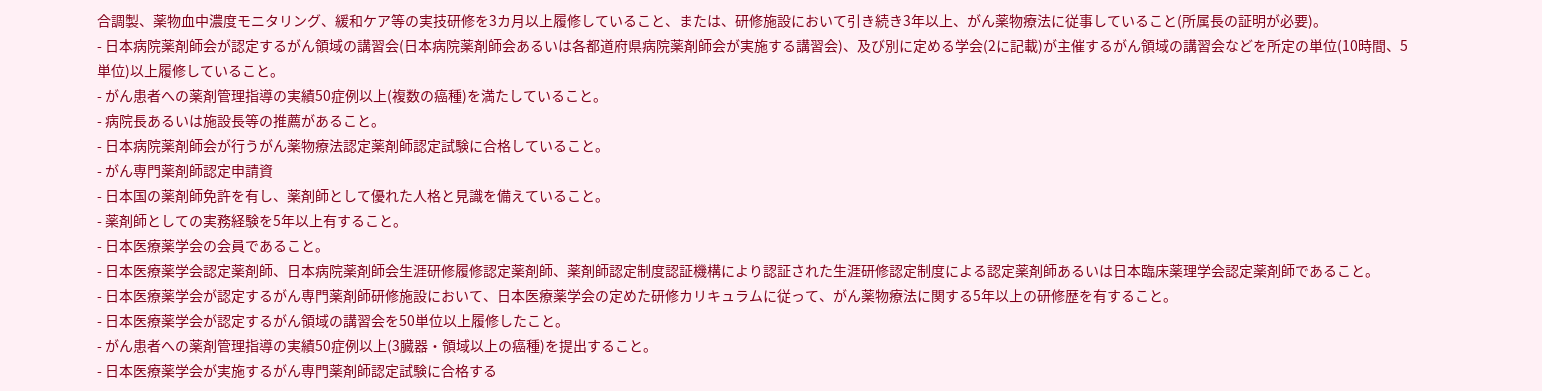合調製、薬物血中濃度モニタリング、緩和ケア等の実技研修を3カ月以上履修していること、または、研修施設において引き続き3年以上、がん薬物療法に従事していること(所属長の証明が必要)。
- 日本病院薬剤師会が認定するがん領域の講習会(日本病院薬剤師会あるいは各都道府県病院薬剤師会が実施する講習会)、及び別に定める学会(2に記載)が主催するがん領域の講習会などを所定の単位(10時間、5単位)以上履修していること。
- がん患者への薬剤管理指導の実績50症例以上(複数の癌種)を満たしていること。
- 病院長あるいは施設長等の推薦があること。
- 日本病院薬剤師会が行うがん薬物療法認定薬剤師認定試験に合格していること。
- がん専門薬剤師認定申請資
- 日本国の薬剤師免許を有し、薬剤師として優れた人格と見識を備えていること。
- 薬剤師としての実務経験を5年以上有すること。
- 日本医療薬学会の会員であること。
- 日本医療薬学会認定薬剤師、日本病院薬剤師会生涯研修履修認定薬剤師、薬剤師認定制度認証機構により認証された生涯研修認定制度による認定薬剤師あるいは日本臨床薬理学会認定薬剤師であること。
- 日本医療薬学会が認定するがん専門薬剤師研修施設において、日本医療薬学会の定めた研修カリキュラムに従って、がん薬物療法に関する5年以上の研修歴を有すること。
- 日本医療薬学会が認定するがん領域の講習会を50単位以上履修したこと。
- がん患者への薬剤管理指導の実績50症例以上(3臓器・領域以上の癌種)を提出すること。
- 日本医療薬学会が実施するがん専門薬剤師認定試験に合格する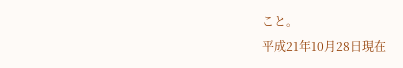こと。
平成21年10月28日現在